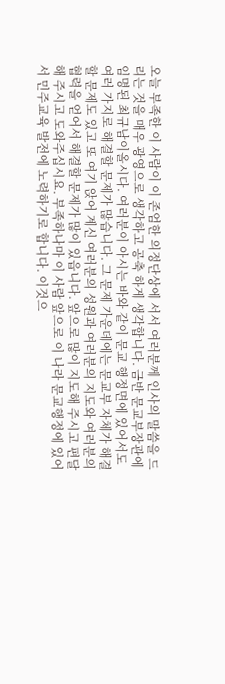오늘 부족한 이 사람이 이 존엄한 의정단상에 서서 여러분께 인사의 말씀을 드리는 것을 매우 광영으로 생각하고 공축 하게 생각합니다. 금반 문교부장관에 임명된 최규남이올시다. 여러분이 아시는 바와 같이 문교 행정면에 있어서도 여러 가지로 해결할 문제가 많습니다. 그 문제 가운데에는 문교부 자체가 해결할 문제도 있고 또 여기 앉어 계신 여러분의 성원과 여러분의 지도와 여러분의 협력을 얻어서 해결할 문제가 많이 있읍니다. 앞으로 많이 지도해 주시고 편달해 주시고 도와주십시요. 부족하나마 이 사람 앞으로 이 나라 문교행정에 있어서 민주교육 발전에 노력하기로 합니다. 이것으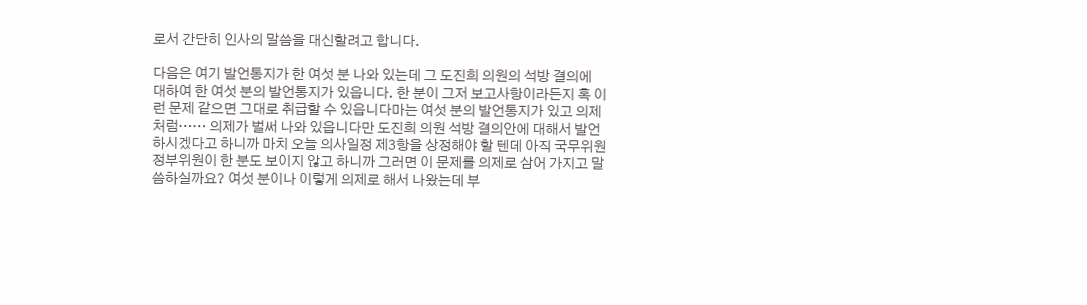로서 간단히 인사의 말씀을 대신할려고 합니다.

다음은 여기 발언통지가 한 여섯 분 나와 있는데 그 도진희 의원의 석방 결의에 대하여 한 여섯 분의 발언통지가 있읍니다. 한 분이 그저 보고사항이라든지 혹 이런 문제 같으면 그대로 취급할 수 있읍니다마는 여섯 분의 발언통지가 있고 의제처럼…… 의제가 벌써 나와 있읍니다만 도진희 의원 석방 결의안에 대해서 발언하시겠다고 하니까 마치 오늘 의사일정 제3항을 상정해야 할 텐데 아직 국무위원 정부위원이 한 분도 보이지 않고 하니까 그러면 이 문제를 의제로 삼어 가지고 말씀하실까요? 여섯 분이나 이렇게 의제로 해서 나왔는데 부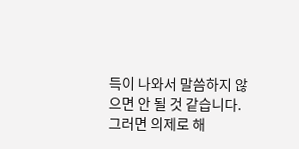득이 나와서 말씀하지 않으면 안 될 것 같습니다. 그러면 의제로 해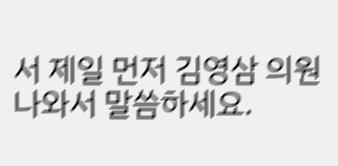서 제일 먼저 김영삼 의원 나와서 말씀하세요.